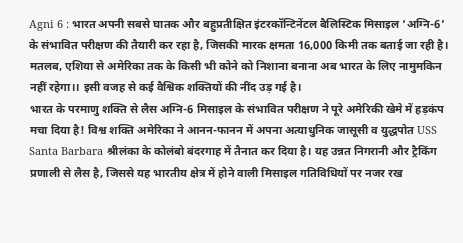Agni 6 : भारत अपनी सबसे घातक और बहुप्रतीक्षित इंटरकॉन्टिनेंटल बैलिस्टिक मिसाइल ‘अग्नि-6’ के संभावित परीक्षण की तैयारी कर रहा है, जिसकी मारक क्षमता 16,000 किमी तक बताई जा रही है। मतलब, एशिया से अमेरिका तक के किसी भी कोने को निशाना बनाना अब भारत के लिए नामुमकिन नहीं रहेगा।। इसी वजह से कई वैश्विक शक्तियों की नींद उड़ गई है।
भारत के परमाणु शक्ति से लैस अग्नि-6 मिसाइल के संभावित परीक्षण ने पूरे अमेरिकी खेमे में हड़कंप मचा दिया है! विश्व शक्ति अमेरिका ने आनन-फानन में अपना अत्याधुनिक जासूसी व युद्धपोत USS Santa Barbara श्रीलंका के कोलंबो बंदरगाह में तैनात कर दिया है। यह उन्नत निगरानी और ट्रैकिंग प्रणाली से लैस है, जिससे यह भारतीय क्षेत्र में होने वाली मिसाइल गतिविधियों पर नजर रख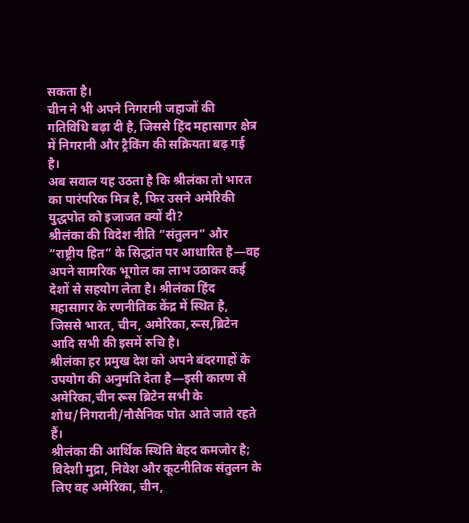सकता है।
चीन ने भी अपने निगरानी जहाजों की गतिविधि बढ़ा दी है, जिससे हिंद महासागर क्षेत्र में निगरानी और ट्रैकिंग की सक्रियता बढ़ गई है।
अब सवाल यह उठता है कि श्रीलंका तो भारत का पारंपरिक मित्र है, फिर उसने अमेरिकी युद्धपोत को इजाजत क्यों दी?
श्रीलंका की विदेश नीति “संतुलन” और “राष्ट्रीय हित” के सिद्धांत पर आधारित है—वह अपने सामरिक भूगोल का लाभ उठाकर कई देशों से सहयोग लेता है। श्रीलंका हिंद महासागर के रणनीतिक केंद्र में स्थित है, जिससे भारत, चीन, अमेरिका,रूस,ब्रिटेन आदि सभी की इसमें रुचि है।
श्रीलंका हर प्रमुख देश को अपने बंदरगाहों के उपयोग की अनुमति देता है—इसी कारण से अमेरिका,चीन रूस ब्रिटेन सभी के शोध/निगरानी/नौसैनिक पोत आते जाते रहते हैं।
श्रीलंका की आर्थिक स्थिति बेहद कमजोर है; विदेशी मुद्रा, निवेश और कूटनीतिक संतुलन के लिए वह अमेरिका, चीन,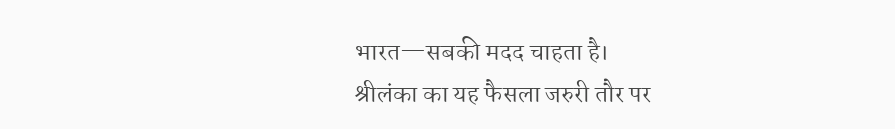भारत—सबकी मदद चाहता है।
श्रीलंका का यह फैसला जरुरी तौर पर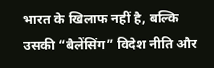भारत के खिलाफ नहीं है, बल्कि उसकी “बैलेंसिंग” विदेश नीति और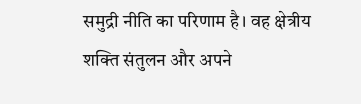समुद्री नीति का परिणाम है। वह क्षेत्रीय शक्ति संतुलन और अपने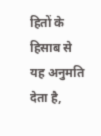हितों के हिसाब से यह अनुमति देता है,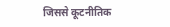जिससे कूटनीतिक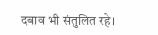दबाव भी संतुलित रहे।